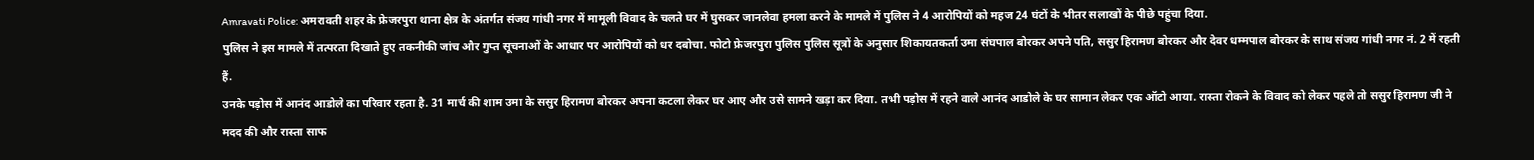Amravati Police: अमरावती शहर के फ्रेजरपुरा थाना क्षेत्र के अंतर्गत संजय गांधी नगर में मामूली विवाद के चलते घर में घुसकर जानलेवा हमला करने के मामले में पुलिस ने 4 आरोपियों को महज 24 घंटों के भीतर सलाखों के पीछे पहुंचा दिया.
पुलिस ने इस मामले में तत्परता दिखाते हुए तकनीकी जांच और गुप्त सूचनाओं के आधार पर आरोपियों को धर दबोचा. फोटो फ्रेजरपुरा पुलिस पुलिस सूत्रों के अनुसार शिकायतकर्ता उमा संघपाल बोरकर अपने पति, ससुर हिरामण बोरकर और देवर धम्मपाल बोरकर के साथ संजय गांधी नगर नं. 2 में रहती हैं.
उनके पड़ोस में आनंद आडोले का परिवार रहता है. 31 मार्च की शाम उमा के ससुर हिरामण बोरकर अपना कटला लेकर घर आए और उसे सामने खड़ा कर दिया. तभी पड़ोस में रहने वाले आनंद आडोले के घर सामान लेकर एक ऑटो आया. रास्ता रोकने के विवाद को लेकर पहले तो ससुर हिरामण जी ने मदद की और रास्ता साफ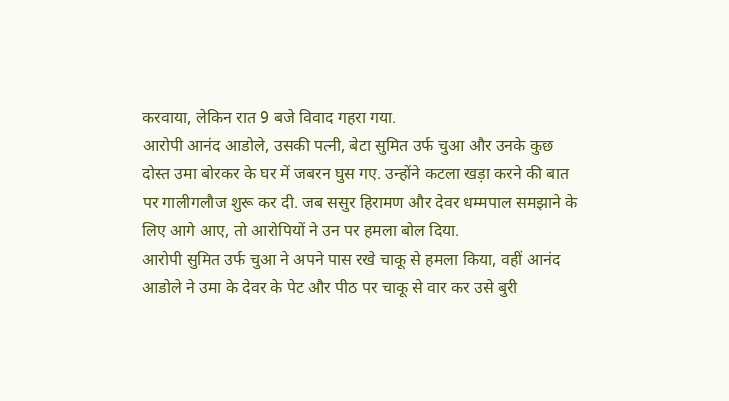करवाया, लेकिन रात 9 बजे विवाद गहरा गया.
आरोपी आनंद आडोले, उसकी पत्नी, बेटा सुमित उर्फ चुआ और उनके कुछ दोस्त उमा बोरकर के घर में जबरन घुस गए. उन्होंने कटला खड़ा करने की बात पर गालीगलौज शुरू कर दी. जब ससुर हिरामण और देवर धम्मपाल समझाने के लिए आगे आए, तो आरोपियों ने उन पर हमला बोल दिया.
आरोपी सुमित उर्फ चुआ ने अपने पास रखे चाकू से हमला किया, वहीं आनंद आडोले ने उमा के देवर के पेट और पीठ पर चाकू से वार कर उसे बुरी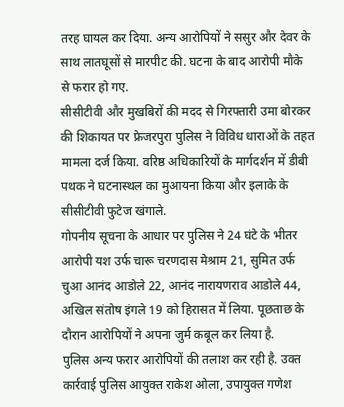तरह घायल कर दिया. अन्य आरोपियों ने ससुर और देवर के साथ लातघूसों से मारपीट की. घटना के बाद आरोपी मौके से फरार हो गए.
सीसीटीवी और मुखबिरों की मदद से गिरफ्तारी उमा बोरकर की शिकायत पर फ्रेजरपुरा पुलिस ने विविध धाराओं के तहत मामला दर्ज किया. वरिष्ठ अधिकारियों के मार्गदर्शन में डीबी पथक ने घटनास्थल का मुआयना किया और इलाके के सीसीटीवी फुटेज खंगाले.
गोपनीय सूचना के आधार पर पुलिस ने 24 घंटे के भीतर आरोपी यश उर्फ चारू चरणदास मेश्राम 21, सुमित उर्फ चुआ आनंद आडोले 22, आनंद नारायणराव आडोले 44, अखिल संतोष इंगले 19 को हिरासत में लिया. पूछताछ के दौरान आरोपियों ने अपना जुर्म कबूल कर लिया है.
पुलिस अन्य फरार आरोपियों की तलाश कर रही है. उक्त कार्रवाई पुलिस आयुक्त राकेश ओला, उपायुक्त गणेश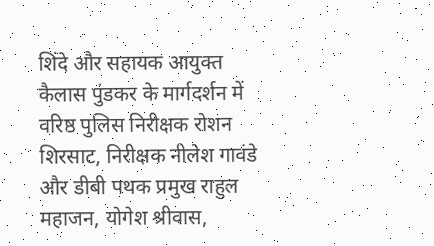शिंदे और सहायक आयुक्त कैलास पुंडकर के मार्गदर्शन में वरिष्ठ पुलिस निरीक्षक रोशन शिरसाट, निरीक्षक नीलेश गावंडे और डीबी पथक प्रमुख राहुल महाजन, योगेश श्रीवास,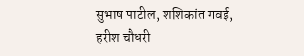सुभाष पाटील, शशिकांत गवई, हरीश चौधरी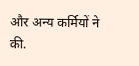और अन्य कर्मियों ने की.